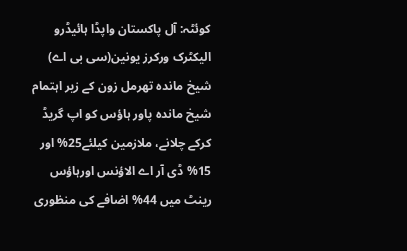کوئٹہ: آل پاکستان واپڈا ہائیڈرو الیکٹرک ورکرز یونین(سی بی اے) شیخ ماندہ تھرمل زون کے زیر اہتمام شیخ ماندہ پاور ہاؤس کو اپ گریڈ کرکے چلانے، ملازمین کیلئے25% اور 15% ڈی آر اے الاؤنس اورہاؤس رینٹ میں 44% اضافے کی منظوری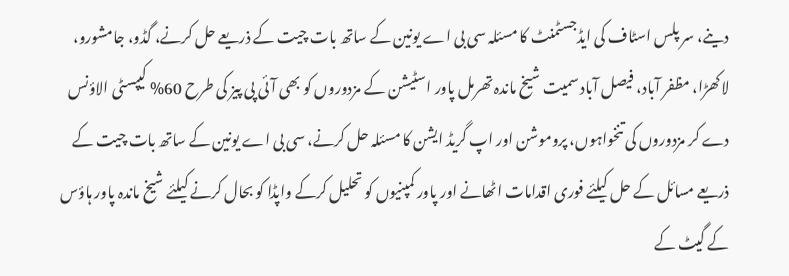دینے، سر پلس اسٹاف کی ایڈجسٹمنٹ کا مسئلہ سی بی اے یونین کے ساتھ بات چیت کے ذریعے حل کرنے، گڈو، جامشورو، لاکھڑا، مظفر آباد، فیصل آباد سمیت شیخ ماندہ تھرمل پاور اسٹیشن کے مزدوروں کو بھی آئی پی پیز کی طرح 60% کیپسٹی الاؤنس دے کر مزدوروں کی تنخواہوں، پروموشن اور اپ گریڈ ایشن کا مسئلہ حل کرنے، سی بی اے یونین کے ساتھ بات چیت کے ذریعے مسائل کے حل کیلئے فوری اقدامات اٹھانے اور پاور کمپنیوں کو تحلیل کرکے واپڈا کو بحال کرنے کیلئے شیخ ماندہ پاور ہاؤس کے گیٹ کے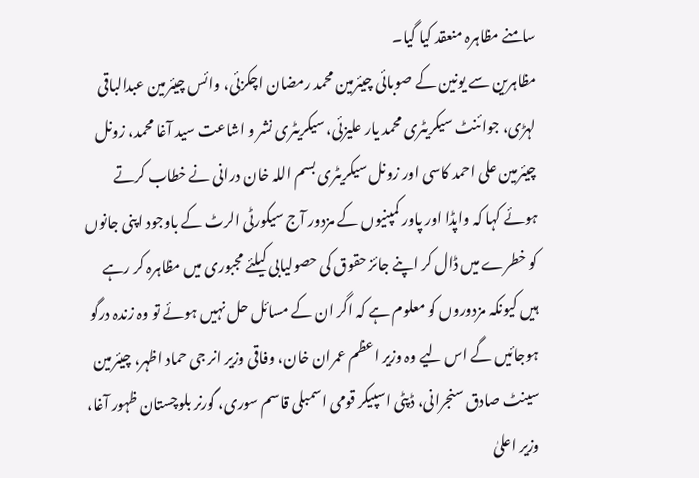سامنے مظاہرہ منعقد کیا گیا۔
مظاہرین سے یونین کے صوبائی چیئرمین محمد رمضان اچکزئی، وائس چیئرمین عبدالباقی لہڑی، جوائنٹ سیکریٹری محمد یار علیزئی، سیکریٹری نشر و اشاعت سید آغا محمد، زونل چیئرمین علی احمد کاسی اور زونل سیکریٹری بسم اللہ خان درانی نے خطاب کرتے ہوئے کہا کہ واپڈا اور پاور کمپنیوں کے مزدور آج سیکورٹی الرٹ کے باوجود اپنی جانوں کو خطرے میں ڈال کر اپنے جائز حقوق کی حصولیابی کیلئے مجبوری میں مظاہرہ کر رہے ہیں کیونکہ مزدوروں کو معلوم ہے کہ اگر ان کے مسائل حل نہیں ہوئے تو وہ زندہ درگو ہوجائیں گے اس لیے وہ وزیر اعظم عمران خان، وفاقی وزیر انر جی حماد اظہر، چیئرمین سینٹ صادق سنجرانی، ڈپٹی اسپیکر قومی اسمبلی قاسم سوری، گورنر بلوچستان ظہور آغا، وزیر اعلیٰ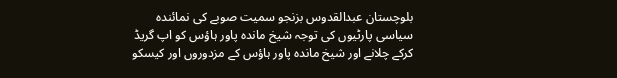بلوچستان عبدالقدوس بزنجو سمیت صوبے کی نمائندہ سیاسی پارٹیوں کی توجہ شیخ ماندہ پاور ہاؤس کو اپ گریڈ کرکے چلانے اور شیخ ماندہ پاور ہاؤس کے مزدوروں اور کیسکو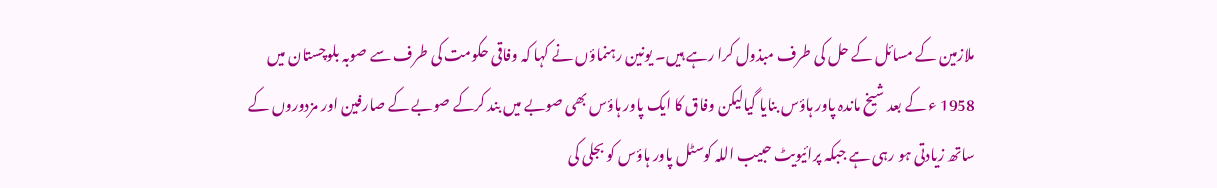ملازمین کے مسائل کے حل کی طرف مبذول کرا رہے ہیں۔ یونین رہنماؤں نے کہا کہ وفاقی حکومت کی طرف سے صوبہ بلوچستان میں 1958 ء کے بعد شیخ ماندہ پاور ہاؤس بنایا گیالیکن وفاق کا ایک پاور ہاؤس بھی صوبے میں بند کرکے صوبے کے صارفین اور مزدوروں کے ساتھ زیادتی ہو رہی ہے جبکہ پرائیویٹ حبیب اللہ کوسٹل پاور ہاؤس کو بجلی کی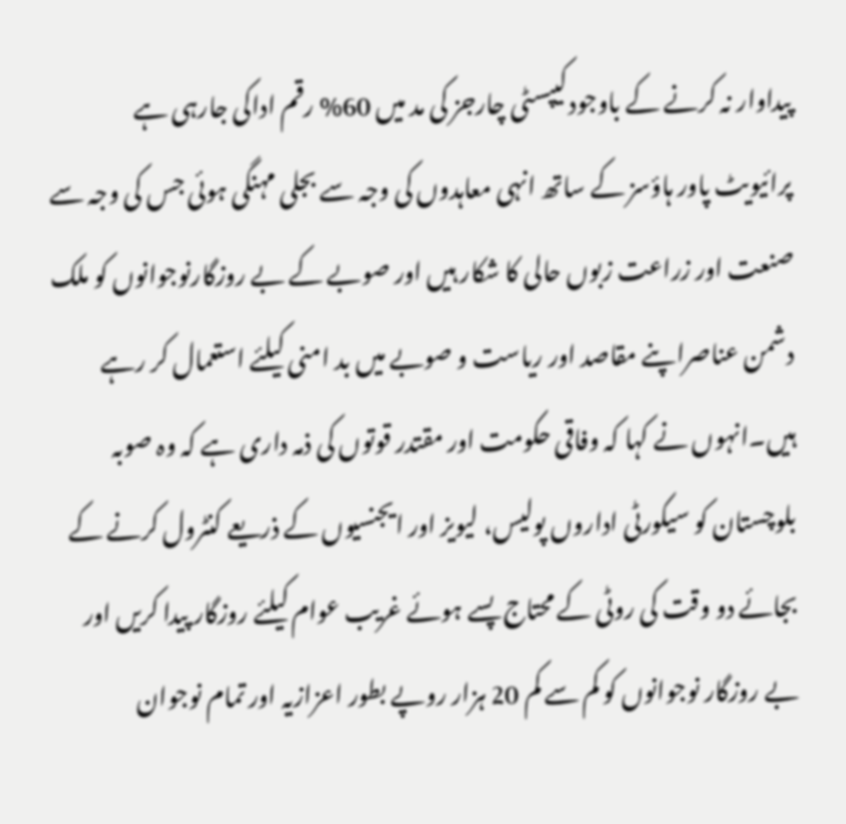پیداوار نہ کرنے کے باوجودکیپسٹی چارجز کی مد میں 60% رقم اداکی جارہی ہے
پرائیویٹ پاور ہاؤسز کے ساتھ انہی معاہدوں کی وجہ سے بجلی مہنگی ہوئی جس کی وجہ سے صنعت اور زراعت زبوں حالی کا شکار ہیں اور صوبے کے بے روزگارنوجوانوں کو ملک دشمن عناصراپنے مقاصد اور ریاست و صوبے میں بد امنی کیلئے استعمال کر رہے ہیں۔انہوں نے کہا کہ وفاقی حکومت اور مقتدر قوتوں کی ذمہ داری ہے کہ وہ صوبہ بلوچستان کو سیکورٹی اداروں پولیس، لیویز اور ایجنسیوں کے ذریعے کنٹرول کرنے کے بجائے دو وقت کی روٹی کے محتاج پسے ہوئے غریب عوام کیلئے روزگار پیدا کریں اور بے روزگار نوجوانوں کو کم سے کم 20 ہزار روپے بطور اعزازیہ اور تمام نوجوان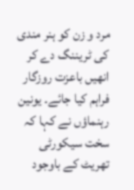مرد و زن کو ہنر مندی کی ٹریننگ دے کر انھیں باعزت روزگار فراہم کیا جائے۔ یونین رہنماؤں نے کہا کہ سخت سیکورٹی تھریٹ کے باوجود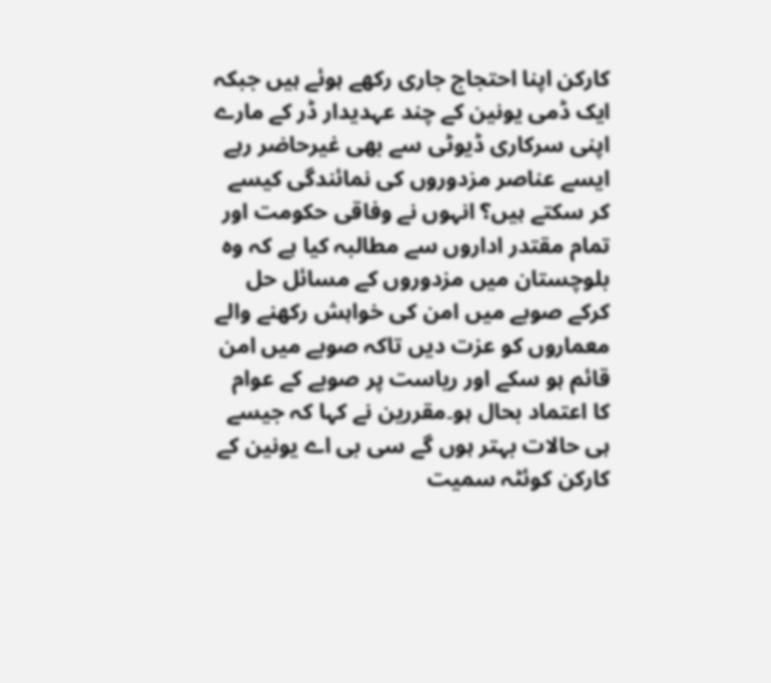کارکن اپنا احتجاج جاری رکھے ہوئے ہیں جبکہ ایک ڈمی یونین کے چند عہدیدار ڈر کے مارے اپنی سرکاری ڈیوٹی سے بھی غیرحاضر رہے ایسے عناصر مزدوروں کی نمائندگی کیسے کر سکتے ہیں؟ انہوں نے وفاقی حکومت اور تمام مقتدر اداروں سے مطالبہ کیا ہے کہ وہ بلوچستان میں مزدوروں کے مسائل حل کرکے صوبے میں امن کی خواہش رکھنے والے معماروں کو عزت دیں تاکہ صوبے میں امن قائم ہو سکے اور ریاست پر صوبے کے عوام کا اعتماد بحال ہو۔مقررین نے کہا کہ جیسے ہی حالات بہتر ہوں گے سی بی اے یونین کے کارکن کوئٹہ سمیت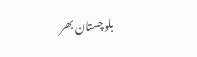بلوچستان بھر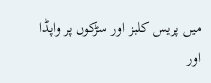میں پریس کلبز اور سڑکوں پر واپڈا اور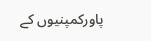پاورکمپنیوں کے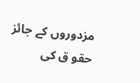مزدوروں کے جائز حقو ق کی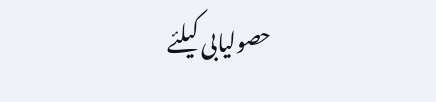حصولیابی کیلئے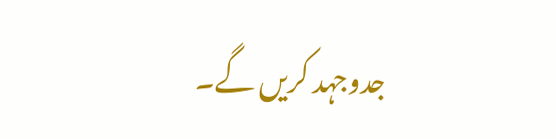جدوجہد کریں گے۔